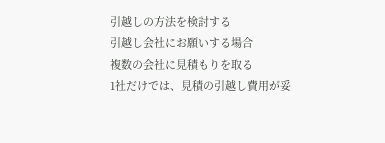引越しの方法を検討する
引越し会社にお願いする場合
複数の会社に見積もりを取る
1社だけでは、見積の引越し費用が妥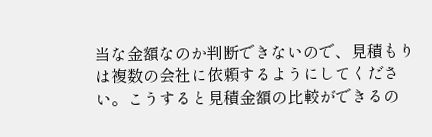当な金額なのか判断できないので、見積もりは複数の会社に依頼するようにしてください。こうすると見積金額の比較ができるの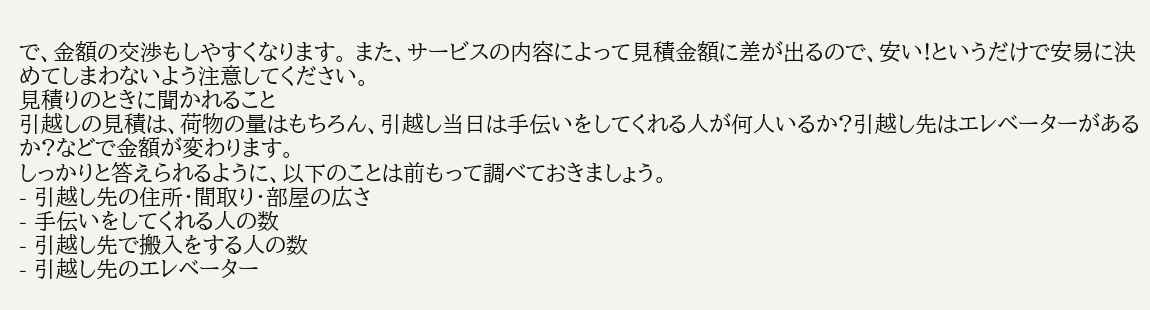で、金額の交渉もしやすくなります。 また、サービスの内容によって見積金額に差が出るので、安い!というだけで安易に決めてしまわないよう注意してください。
見積りのときに聞かれること
引越しの見積は、荷物の量はもちろん、引越し当日は手伝いをしてくれる人が何人いるか?引越し先はエレベーターがあるか?などで金額が変わります。
しっかりと答えられるように、以下のことは前もって調べておきましょう。
- 引越し先の住所・間取り・部屋の広さ
- 手伝いをしてくれる人の数
- 引越し先で搬入をする人の数
- 引越し先のエレベーター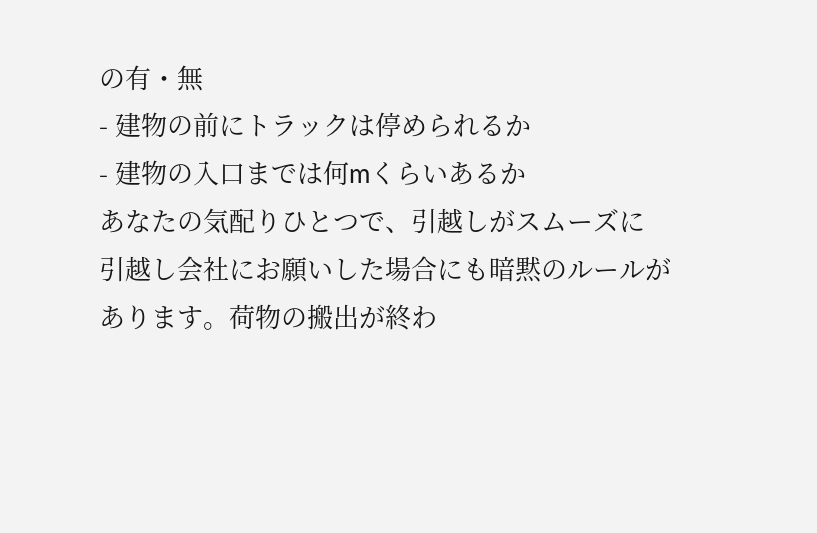の有・無
- 建物の前にトラックは停められるか
- 建物の入口までは何mくらいあるか
あなたの気配りひとつで、引越しがスムーズに
引越し会社にお願いした場合にも暗黙のルールがあります。荷物の搬出が終わ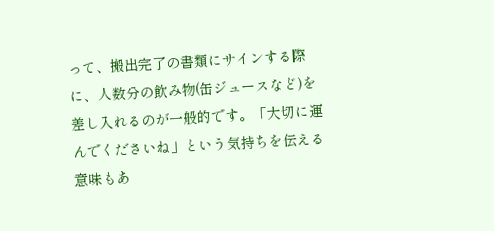って、搬出完了の書類にサインする際に、人数分の飲み物(缶ジュースなど)を差し入れるのが一般的です。「大切に運んでくださいね」という気持ちを伝える意味もあ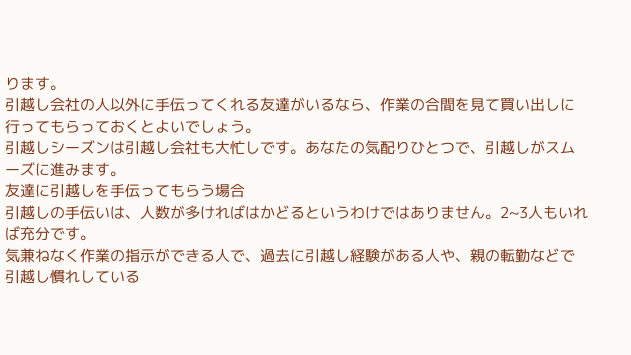ります。
引越し会社の人以外に手伝ってくれる友達がいるなら、作業の合間を見て買い出しに行ってもらっておくとよいでしょう。
引越しシーズンは引越し会社も大忙しです。あなたの気配りひとつで、引越しがスムーズに進みます。
友達に引越しを手伝ってもらう場合
引越しの手伝いは、人数が多ければはかどるというわけではありません。2~3人もいれば充分です。
気兼ねなく作業の指示ができる人で、過去に引越し経験がある人や、親の転勤などで引越し慣れしている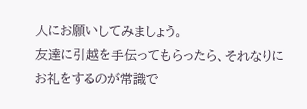人にお願いしてみましょう。
友達に引越を手伝ってもらったら、それなりにお礼をするのが常識で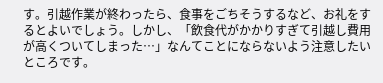す。引越作業が終わったら、食事をごちそうするなど、お礼をするとよいでしょう。しかし、「飲食代がかかりすぎて引越し費用が高くついてしまった…」なんてことにならないよう注意したいところです。